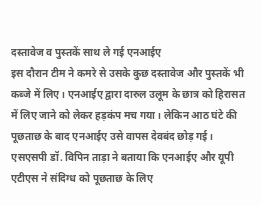दस्तावेज व पुस्तकें साथ ले गई एनआईए
इस दौरान टीम ने कमरे से उसके कुछ दस्तावेज और पुस्तकें भी कब्जे में लिए। एनआईए द्वारा दारुल उलूम के छात्र को हिरासत में लिए जाने को लेकर हड़कंप मच गया। लेकिन आठ घंटे की पूछताछ के बाद एनआईए उसे वापस देवबंद छोड़ गई।
एसएसपी डॉ. विपिन ताड़ा ने बताया कि एनआईए और यूपी एटीएस ने संदिग्ध को पूछताछ के लिए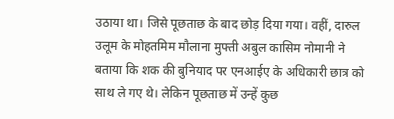उठाया था। जिसे पूछताछ के बाद छोड़ दिया गया। वहीं, दारुल उलूम के मोहतमिम मौलाना मुफ्ती अबुल कासिम नोमानी ने बताया कि शक की बुनियाद पर एनआईए के अधिकारी छात्र को साथ ले गए थे। लेकिन पूछताछ में उन्हें कुछ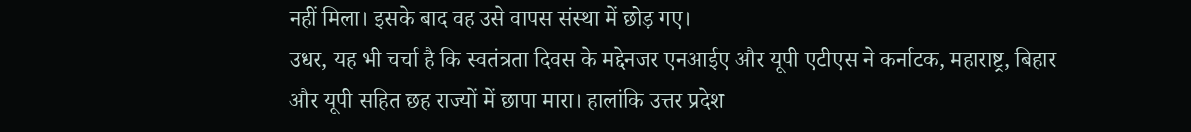नहीं मिला। इसके बाद वह उसे वापस संस्था में छोड़ गए।
उधर, यह भी चर्चा है कि स्वतंत्रता दिवस के मद्देनजर एनआईए और यूपी एटीएस ने कर्नाटक, महाराष्ट्र, बिहार और यूपी सहित छह राज्यों में छापा मारा। हालांकि उत्तर प्रदेश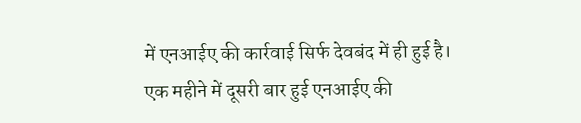में एनआईए की कार्रवाई सिर्फ देवबंद में ही हुई है।
एक महीने में दूसरी बार हुई एनआईए की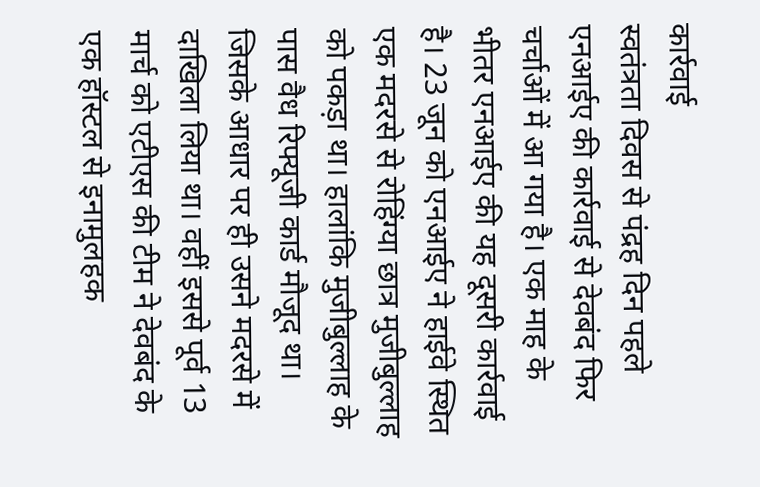कार्रवाई
स्वतंत्रता दिवस से पंद्रह दिन पहले एनआईए की कार्रवाई से देवबंद फिर चर्चाओं में आ गया है। एक माह के भीतर एनआईए की यह दूसरी कार्रवाई है। 23 जून को एनआईए ने हाईवे स्थित एक मदरसे से रोहिंग्या छात्र मुजीबुल्लाह को पकड़ा था। हालांकि मुजीबुल्लाह के पास वैध रिफ्यूजी कार्ड मौजूद था। जिसके आधार पर ही उसने मदरसे में दाखिला लिया था। वहीं इससे पूर्व 13 मार्च को एटीएस की टीम ने देवबंद के एक हॉस्टल से इनामुलहक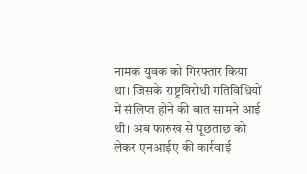नामक युवक को गिरफ्तार किया था। जिसके राष्ट्रविरोधी गतिविधियों में संलिप्त होने की बात सामने आई थी। अब फारुख से पूछताछ को लेकर एनआईए की कार्रवाई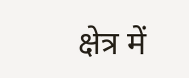क्षेत्र में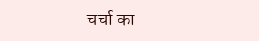चर्चा का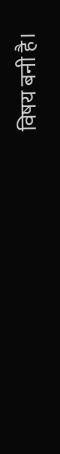विषय बनी है।